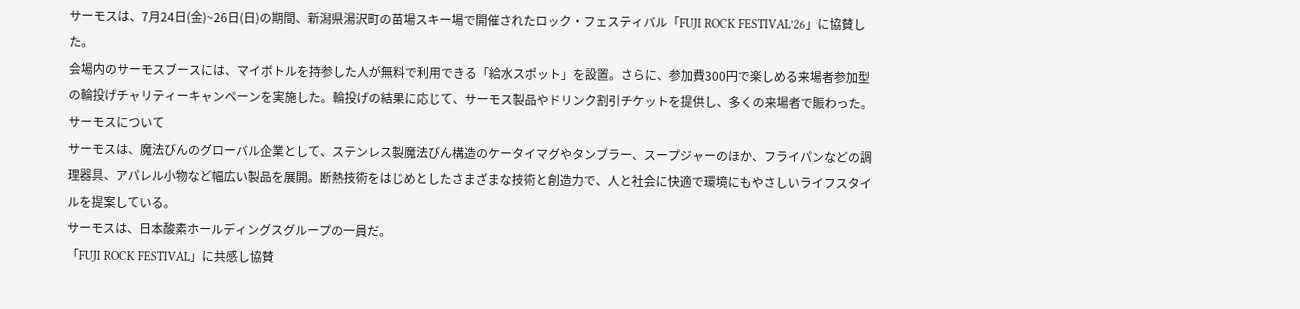サーモスは、7月24日(金)~26日(日)の期間、新潟県湯沢町の苗場スキー場で開催されたロック・フェスティバル「FUJI ROCK FESTIVAL’26」に協賛した。
会場内のサーモスブースには、マイボトルを持参した人が無料で利用できる「給水スポット」を設置。さらに、参加費300円で楽しめる来場者参加型の輪投げチャリティーキャンペーンを実施した。輪投げの結果に応じて、サーモス製品やドリンク割引チケットを提供し、多くの来場者で賑わった。
サーモスについて
サーモスは、魔法びんのグローバル企業として、ステンレス製魔法びん構造のケータイマグやタンブラー、スープジャーのほか、フライパンなどの調理器具、アパレル小物など幅広い製品を展開。断熱技術をはじめとしたさまざまな技術と創造力で、人と社会に快適で環境にもやさしいライフスタイルを提案している。
サーモスは、日本酸素ホールディングスグループの一員だ。
「FUJI ROCK FESTIVAL」に共感し協賛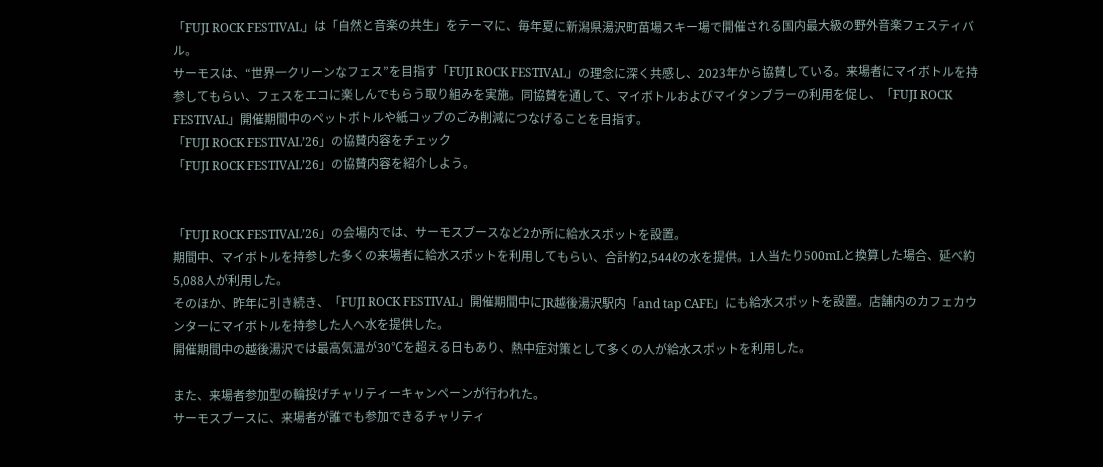「FUJI ROCK FESTIVAL」は「自然と音楽の共生」をテーマに、毎年夏に新潟県湯沢町苗場スキー場で開催される国内最大級の野外音楽フェスティバル。
サーモスは、“世界一クリーンなフェス”を目指す「FUJI ROCK FESTIVAL」の理念に深く共感し、2023年から協賛している。来場者にマイボトルを持参してもらい、フェスをエコに楽しんでもらう取り組みを実施。同協賛を通して、マイボトルおよびマイタンブラーの利用を促し、「FUJI ROCK FESTIVAL」開催期間中のペットボトルや紙コップのごみ削減につなげることを目指す。
「FUJI ROCK FESTIVAL’26」の協賛内容をチェック
「FUJI ROCK FESTIVAL’26」の協賛内容を紹介しよう。


「FUJI ROCK FESTIVAL’26」の会場内では、サーモスブースなど2か所に給水スポットを設置。
期間中、マイボトルを持参した多くの来場者に給水スポットを利用してもらい、合計約2,544ℓの水を提供。1人当たり500mLと換算した場合、延べ約5,088人が利用した。
そのほか、昨年に引き続き、「FUJI ROCK FESTIVAL」開催期間中にJR越後湯沢駅内「and tap CAFE」にも給水スポットを設置。店舗内のカフェカウンターにマイボトルを持参した人へ水を提供した。
開催期間中の越後湯沢では最高気温が30℃を超える日もあり、熱中症対策として多くの人が給水スポットを利用した。

また、来場者参加型の輪投げチャリティーキャンペーンが行われた。
サーモスブースに、来場者が誰でも参加できるチャリティ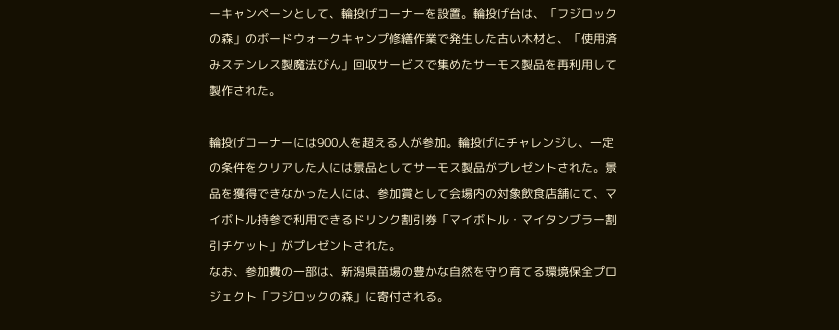ーキャンペーンとして、輪投げコーナーを設置。輪投げ台は、「フジロックの森」のボードウォークキャンプ修繕作業で発生した古い木材と、「使用済みステンレス製魔法びん」回収サービスで集めたサーモス製品を再利用して製作された。

輪投げコーナーには900人を超える人が参加。輪投げにチャレンジし、一定の条件をクリアした人には景品としてサーモス製品がプレゼントされた。景品を獲得できなかった人には、参加賞として会場内の対象飲食店舗にて、マイボトル持参で利用できるドリンク割引券「マイボトル・マイタンブラー割引チケット」がプレゼントされた。
なお、参加費の一部は、新潟県苗場の豊かな自然を守り育てる環境保全プロジェクト「フジロックの森」に寄付される。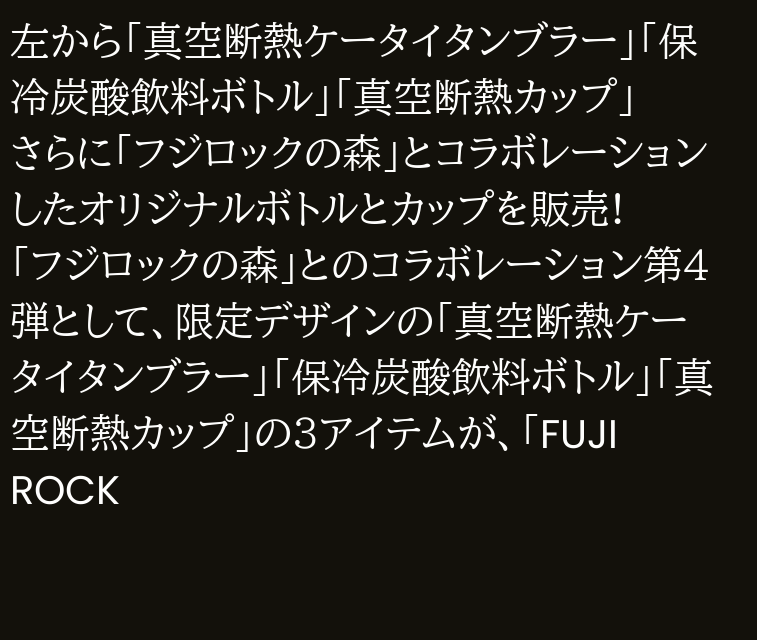左から「真空断熱ケータイタンブラー」「保冷炭酸飲料ボトル」「真空断熱カップ」
さらに「フジロックの森」とコラボレーションしたオリジナルボトルとカップを販売!
「フジロックの森」とのコラボレーション第4弾として、限定デザインの「真空断熱ケータイタンブラー」「保冷炭酸飲料ボトル」「真空断熱カップ」の3アイテムが、「FUJI ROCK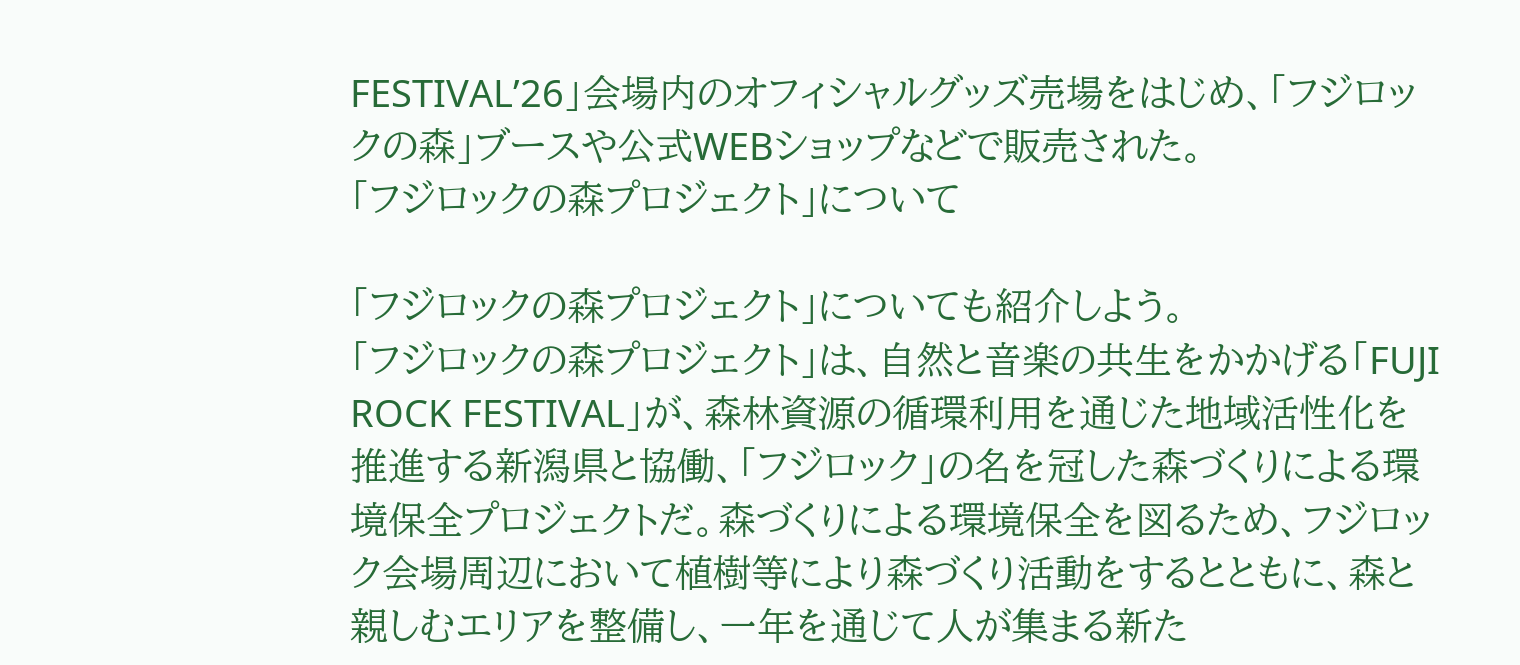FESTIVAL’26」会場内のオフィシャルグッズ売場をはじめ、「フジロックの森」ブースや公式WEBショップなどで販売された。
「フジロックの森プロジェクト」について

「フジロックの森プロジェクト」についても紹介しよう。
「フジロックの森プロジェクト」は、自然と音楽の共生をかかげる「FUJI ROCK FESTIVAL」が、森林資源の循環利用を通じた地域活性化を推進する新潟県と協働、「フジロック」の名を冠した森づくりによる環境保全プロジェクトだ。森づくりによる環境保全を図るため、フジロック会場周辺において植樹等により森づくり活動をするとともに、森と親しむエリアを整備し、一年を通じて人が集まる新た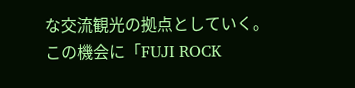な交流観光の拠点としていく。
この機会に「FUJI ROCK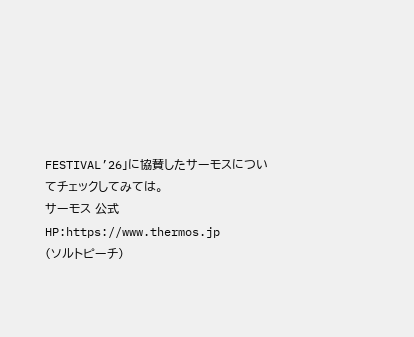FESTIVAL’26」に協賛したサーモスについてチェックしてみては。
サーモス 公式HP:https://www.thermos.jp
(ソルトピーチ)